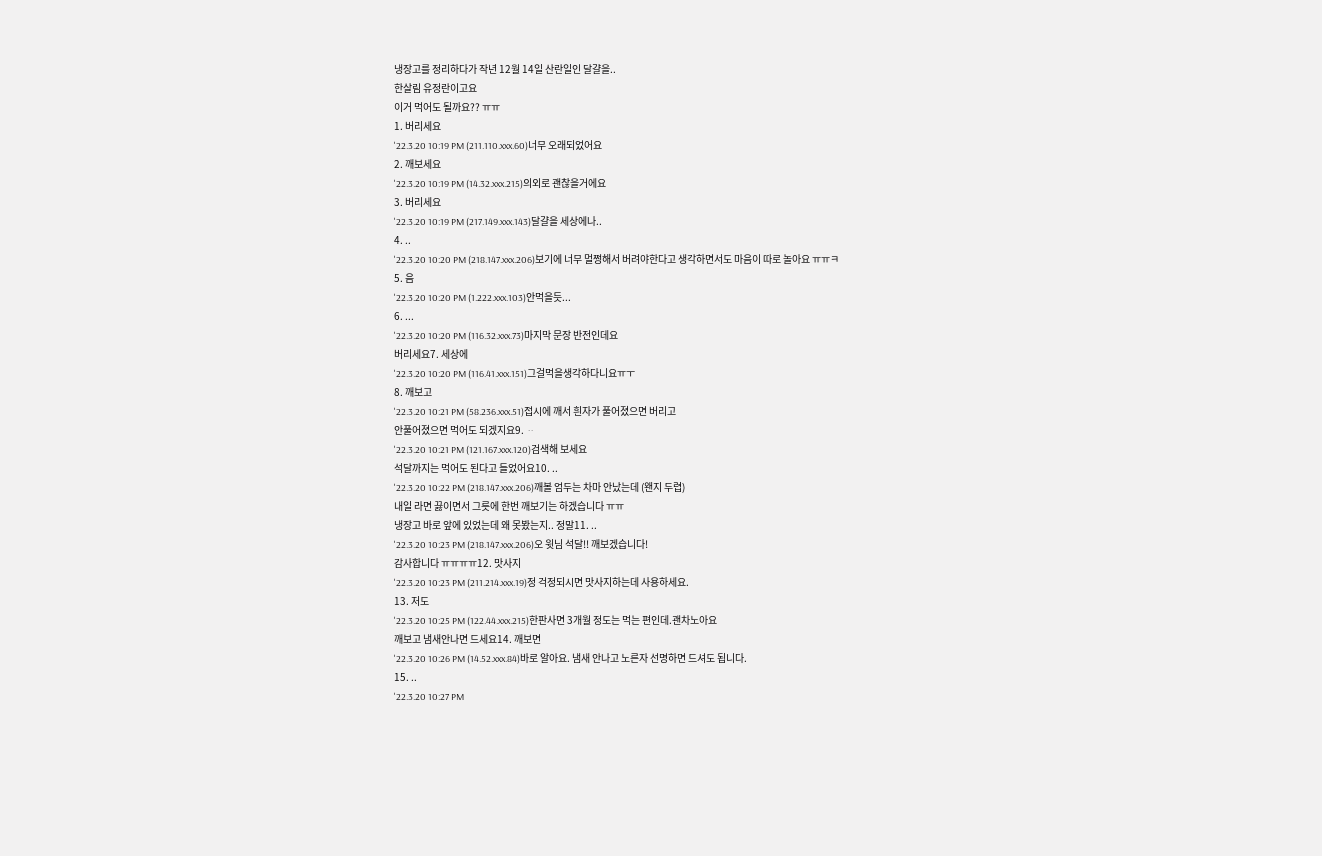냉장고를 정리하다가 작년 12월 14일 산란일인 달걀을..
한살림 유정란이고요
이거 먹어도 될까요?? ㅠㅠ
1. 버리세요
'22.3.20 10:19 PM (211.110.xxx.60)너무 오래되었어요
2. 깨보세요
'22.3.20 10:19 PM (14.32.xxx.215)의외로 괜찮을거에요
3. 버리세요
'22.3.20 10:19 PM (217.149.xxx.143)달걀을 세상에나..
4. ..
'22.3.20 10:20 PM (218.147.xxx.206)보기에 너무 멀쩡해서 버려야한다고 생각하면서도 마음이 따로 놀아요 ㅠㅠㅋ
5. 음
'22.3.20 10:20 PM (1.222.xxx.103)안먹을듯...
6. ...
'22.3.20 10:20 PM (116.32.xxx.73)마지막 문장 반전인데요
버리세요7. 세상에
'22.3.20 10:20 PM (116.41.xxx.151)그걸먹을생각하다니요ㅠㅜ
8. 깨보고
'22.3.20 10:21 PM (58.236.xxx.51)접시에 깨서 흰자가 풀어졌으면 버리고
안풀어졌으면 먹어도 되겠지요9. ᆢ
'22.3.20 10:21 PM (121.167.xxx.120)검색해 보세요
석달까지는 먹어도 된다고 들었어요10. ..
'22.3.20 10:22 PM (218.147.xxx.206)깨볼 엄두는 차마 안났는데 (왠지 두렵)
내일 라면 끓이면서 그릇에 한번 깨보기는 하겠습니다 ㅠㅠ
냉장고 바로 앞에 있었는데 왜 못봤는지.. 정말11. ..
'22.3.20 10:23 PM (218.147.xxx.206)오 윗님 석달!! 깨보겠습니다!
감사합니다 ㅠㅠㅠㅠ12. 맛사지
'22.3.20 10:23 PM (211.214.xxx.19)정 걱정되시면 맛사지하는데 사용하세요.
13. 저도
'22.3.20 10:25 PM (122.44.xxx.215)한판사면 3개월 정도는 먹는 편인데.괜차노아요
깨보고 냄새안나면 드세요14. 깨보면
'22.3.20 10:26 PM (14.52.xxx.84)바로 알아요. 냄새 안나고 노른자 선명하면 드셔도 됩니다.
15. ..
'22.3.20 10:27 PM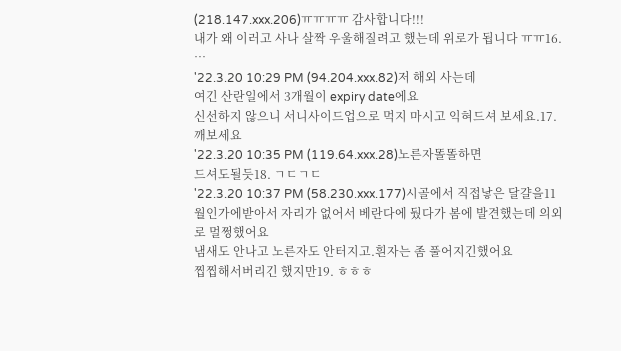(218.147.xxx.206)ㅠㅠㅠㅠ 감사합니다!!!
내가 왜 이러고 사나 살짝 우울해질려고 했는데 위로가 됩니다 ㅠㅠ16. …
'22.3.20 10:29 PM (94.204.xxx.82)저 해외 사는데
여긴 산란일에서 3개월이 expiry date에요
신선하지 않으니 서니사이드업으로 먹지 마시고 익혀드셔 보세요.17. 깨보세요
'22.3.20 10:35 PM (119.64.xxx.28)노른자똘똘하면
드셔도될듯18. ㄱㄷㄱㄷ
'22.3.20 10:37 PM (58.230.xxx.177)시골에서 직접낳은 달걀을11월인가에받아서 자리가 없어서 베란다에 뒀다가 봄에 발견했는데 의외로 멀쩡했어요
냄새도 안나고 노른자도 안터지고.흰자는 좀 풀어지긴했어요
찝찝해서버리긴 했지만19. ㅎㅎㅎ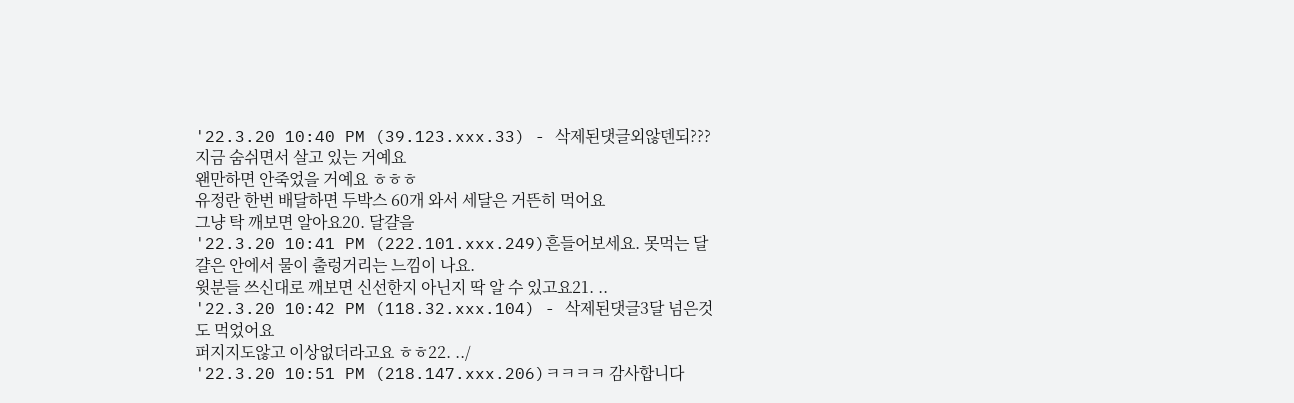'22.3.20 10:40 PM (39.123.xxx.33) - 삭제된댓글외않덴되???
지금 숨쉬면서 살고 있는 거예요
왠만하면 안죽었을 거예요 ㅎㅎㅎ
유정란 한번 배달하면 두박스 60개 와서 세달은 거뜬히 먹어요
그냥 탁 깨보면 알아요20. 달걀을
'22.3.20 10:41 PM (222.101.xxx.249)흔들어보세요. 못먹는 달걀은 안에서 물이 출렁거리는 느낌이 나요.
윗분들 쓰신대로 깨보면 신선한지 아닌지 딱 알 수 있고요21. ..
'22.3.20 10:42 PM (118.32.xxx.104) - 삭제된댓글3달 넘은것도 먹었어요
퍼지지도않고 이상없더라고요 ㅎㅎ22. ../
'22.3.20 10:51 PM (218.147.xxx.206)ㅋㅋㅋㅋ 감사합니다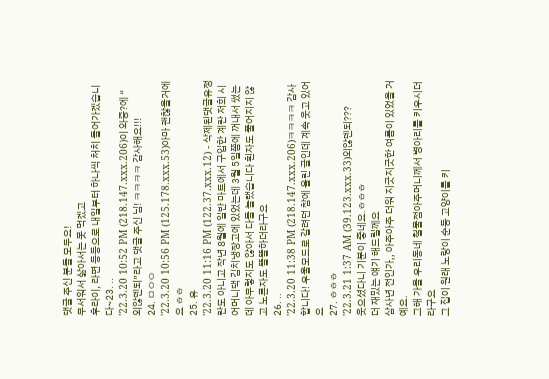댓글 주신 분들 모두요!
무서워서 삶아서는 못 먹겠고
후라이, 라면 등등으로 내일부터 하나씩 처치 들어가겠습니다~23. ..
'22.3.20 10:52 PM (218.147.xxx.206)이 와중?에 “ 외않덴되”라고 댓글 주신 님! ㅋㅋㅋㅋ 감사해요!!!
24. ㅁㅇㅇ
'22.3.20 10:56 PM (125.178.xxx.53)아마 괜찮을거에요 ㅎㅎ
25. 유
'22.3.20 11:16 PM (122.37.xxx.12) - 삭제된댓글유정란도 아니고 작년 8월에 일반 마트에서 구입한 계란 저희 시어머니댁 김치냉장고에 있었는데 3월 5일쯤에 꺼내서 썼는데 아무렇지도 않아서 다들 놀랬습니다 흰자도 풀어지지 않고 노른자도 똘똘하더라구요
26. ..
'22.3.20 11:38 PM (218.147.xxx.206)ㅋㅋㅋㅋ 감사합니다! 우울모드로 갈려던 참에 올린 글인데 계속 웃고 있어요
27. ㅎㅎㅎ
'22.3.21 1:37 AM (39.123.xxx.33)외않덴되???
웃으셨다니 기분이 좋네요.ㅎㅎㅎ
더 재밌는 얘기 해드릴께요
삼사년 전인가,, 아주아주 더워 지긋지긋한 여름이 있었을 거예요.
그해 가을 우리동네 철물점아주머니께서 병아리를 키우시더라구요
그 집이 원래 노랑이 순둥 고양이를 키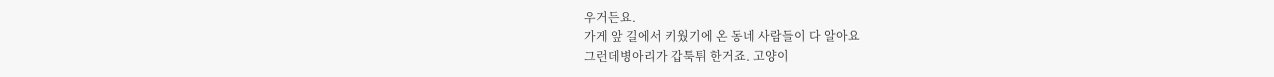우거든요.
가게 앞 길에서 키웠기에 온 동네 사람들이 다 알아요
그런데병아리가 갑툭튀 한거죠. 고양이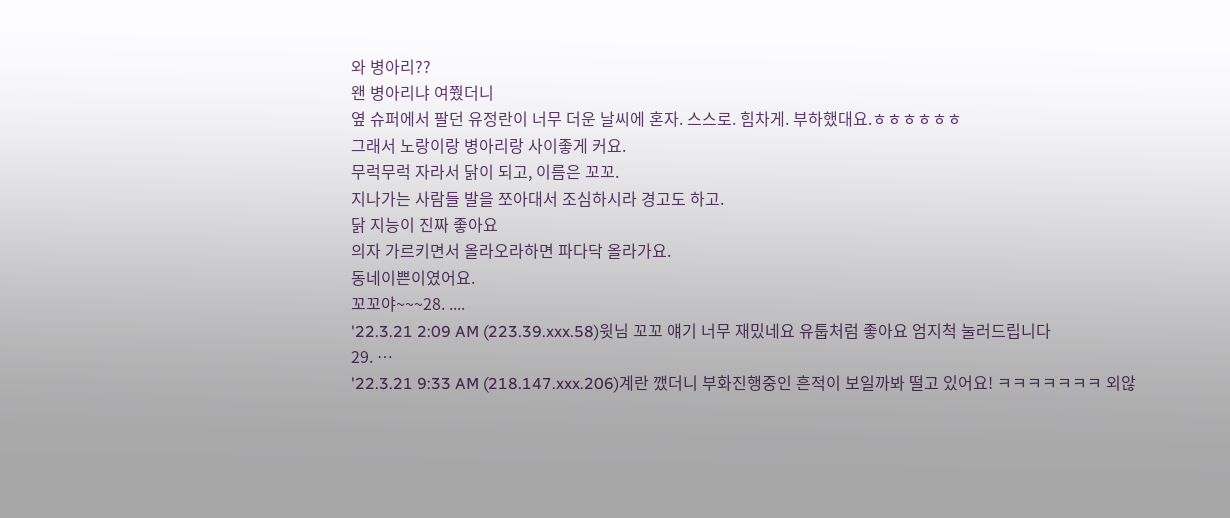와 병아리??
왠 병아리냐 여쭸더니
옆 슈퍼에서 팔던 유정란이 너무 더운 날씨에 혼자. 스스로. 힘차게. 부하했대요.ㅎㅎㅎㅎㅎㅎ
그래서 노랑이랑 병아리랑 사이좋게 커요.
무럭무럭 자라서 닭이 되고, 이름은 꼬꼬.
지나가는 사람들 발을 쪼아대서 조심하시라 경고도 하고.
닭 지능이 진짜 좋아요
의자 가르키면서 올라오라하면 파다닥 올라가요.
동네이쁜이였어요.
꼬꼬야~~~28. ....
'22.3.21 2:09 AM (223.39.xxx.58)윗님 꼬꼬 얘기 너무 재밌네요 유툽처럼 좋아요 엄지척 눌러드립니다
29. …
'22.3.21 9:33 AM (218.147.xxx.206)계란 깼더니 부화진행중인 흔적이 보일까봐 떨고 있어요! ㅋㅋㅋㅋㅋㅋㅋ 외않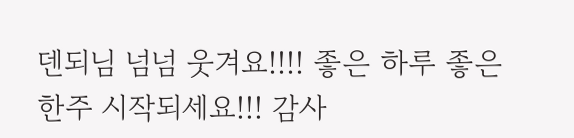덴되님 넘넘 웃겨요!!!! 좋은 하루 좋은 한주 시작되세요!!! 감사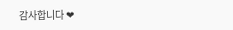감사합니다 ❤